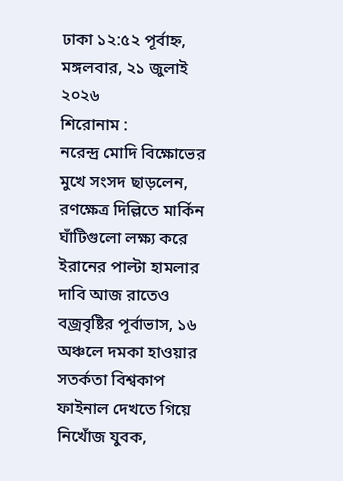ঢাকা ১২:৫২ পূর্বাহ্ন, মঙ্গলবার, ২১ জুলাই ২০২৬
শিরোনাম :
নরেন্দ্র মোদি বিক্ষোভের মুখে সংসদ ছাড়লেন, রণক্ষেত্র দিল্লিতে মার্কিন ঘাঁটিগুলো লক্ষ্য করে ইরানের পাল্টা হামলার দাবি আজ রাতেও বজ্রবৃষ্টির পূর্বাভাস, ১৬ অঞ্চলে দমকা হাওয়ার সতর্কতা বিশ্বকাপ ফাইনাল দেখতে গিয়ে নিখোঁজ যুবক,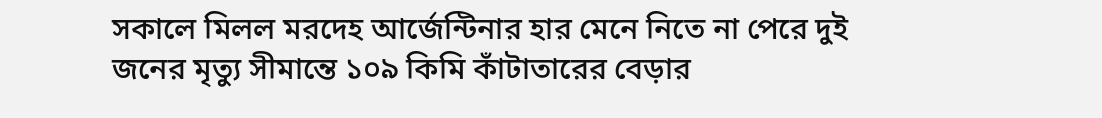সকালে মিলল মরদেহ আর্জেন্টিনার হার মেনে নিতে না পেরে দুই জনের মৃত্যু সীমান্তে ১০৯ কিমি কাঁটাতারের বেড়ার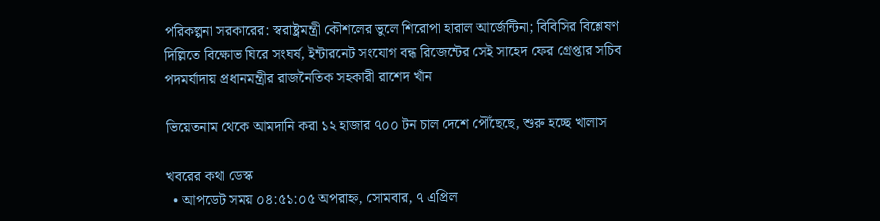পরিকল্পনা সরকারের: স্বরাষ্ট্রমন্ত্রী কৌশলের ভুলে শিরোপা হারাল আর্জেন্টিনা; বিবিসির বিশ্লেষণ দিল্লিতে বিক্ষোভ ঘিরে সংঘর্ষ, ইন্টারনেট সংযোগ বন্ধ রিজেন্টের সেই সাহেদ ফের গ্রেপ্তার সচিব পদমর্যাদায় প্রধানমন্ত্রীর রাজনৈতিক সহকারী রাশেদ খাঁন

ভিয়েতনাম থেকে আমদানি করা ১২ হাজার ৭০০ টন চাল দেশে পৌঁছেছে, শুরু হচ্ছে খালাস

খবরের কথা ডেস্ক
  • আপডেট সময় ০৪:৫১:০৫ অপরাহ্ন, সোমবার, ৭ এপ্রিল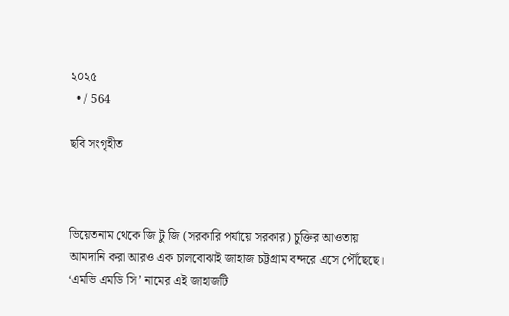২০২৫
  • / 564

ছবি সংগৃহীত



ভিয়েতনাম থেকে জি টু জি (সরকারি পর্যায়ে সরকার) চুক্তির আওতায় আমদানি করা আরও এক চালবোঝাই জাহাজ চট্টগ্রাম বন্দরে এসে পৌঁছেছে। ‘এমভি এমডি সি’ নামের এই জাহাজটি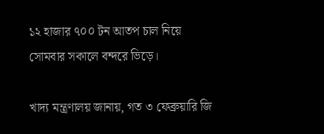১২ হাজার ৭০০ টন আতপ চাল নিয়ে সোমবার সকালে বন্দরে ভিড়ে।

খাদ্য মন্ত্রণালয় জানায়, গত ৩ ফেব্রুয়ারি জি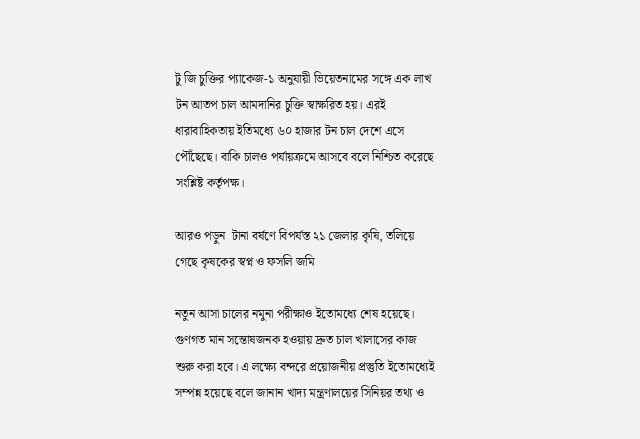টু জি চুক্তির প্যাকেজ-১ অনুযায়ী ভিয়েতনামের সঙ্গে এক লাখ টন আতপ চাল আমদানির চুক্তি স্বাক্ষরিত হয়। এরই ধারাবাহিকতায় ইতিমধ্যে ৬০ হাজার টন চাল দেশে এসে পৌঁছেছে। বাকি চালও পর্যায়ক্রমে আসবে বলে নিশ্চিত করেছে সংশ্লিষ্ট কর্তৃপক্ষ।

আরও পড়ুন  টানা বর্ষণে বিপর্যস্ত ২১ জেলার কৃষি, তলিয়ে গেছে কৃষকের স্বপ্ন ও ফসলি জমি

নতুন আসা চালের নমুনা পরীক্ষাও ইতোমধ্যে শেষ হয়েছে। গুণগত মান সন্তোষজনক হওয়ায় দ্রুত চাল খালাসের কাজ শুরু করা হবে। এ লক্ষ্যে বন্দরে প্রয়োজনীয় প্রস্তুতি ইতোমধ্যেই সম্পন্ন হয়েছে বলে জানান খাদ্য মন্ত্রণালয়ের সিনিয়র তথ্য ও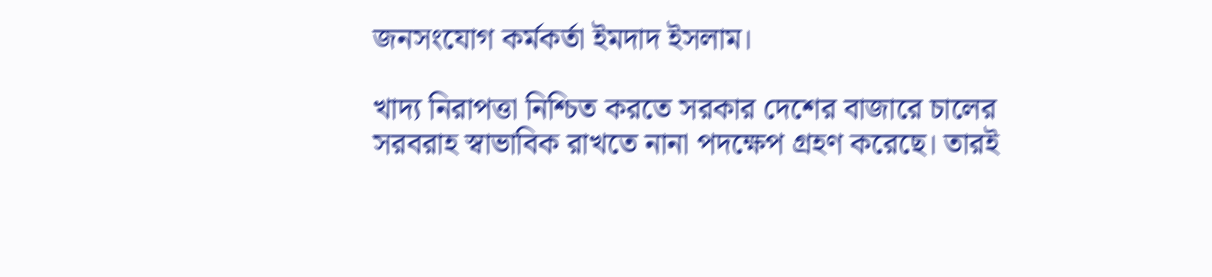জনসংযোগ কর্মকর্তা ইমদাদ ইসলাম।

খাদ্য নিরাপত্তা নিশ্চিত করতে সরকার দেশের বাজারে চালের সরবরাহ স্বাভাবিক রাখতে নানা পদক্ষেপ গ্রহণ করেছে। তারই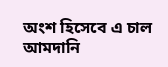অংশ হিসেবে এ চাল আমদানি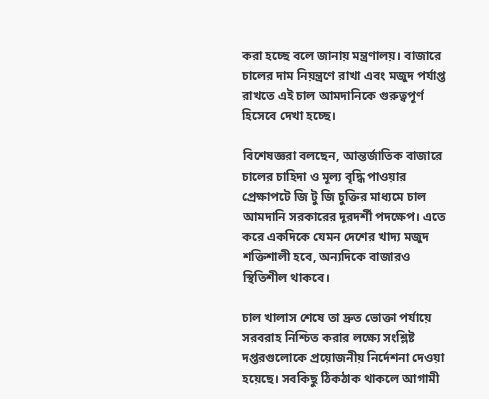করা হচ্ছে বলে জানায় মন্ত্রণালয়। বাজারে চালের দাম নিয়ন্ত্রণে রাখা এবং মজুদ পর্যাপ্ত রাখতে এই চাল আমদানিকে গুরুত্বপূর্ণ হিসেবে দেখা হচ্ছে।

বিশেষজ্ঞরা বলছেন, আন্তর্জাতিক বাজারে চালের চাহিদা ও মূল্য বৃদ্ধি পাওয়ার প্রেক্ষাপটে জি টু জি চুক্তির মাধ্যমে চাল আমদানি সরকারের দূরদর্শী পদক্ষেপ। এতে করে একদিকে যেমন দেশের খাদ্য মজুদ শক্তিশালী হবে, অন্যদিকে বাজারও স্থিতিশীল থাকবে।

চাল খালাস শেষে তা দ্রুত ভোক্তা পর্যায়ে সরবরাহ নিশ্চিত করার লক্ষ্যে সংশ্লিষ্ট দপ্তরগুলোকে প্রয়োজনীয় নির্দেশনা দেওয়া হয়েছে। সবকিছু ঠিকঠাক থাকলে আগামী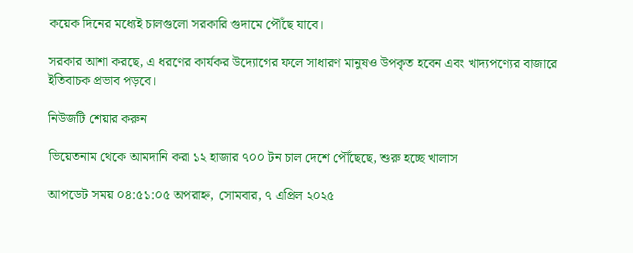কয়েক দিনের মধ্যেই চালগুলো সরকারি গুদামে পৌঁছে যাবে।

সরকার আশা করছে, এ ধরণের কার্যকর উদ্যোগের ফলে সাধারণ মানুষও উপকৃত হবেন এবং খাদ্যপণ্যের বাজারে ইতিবাচক প্রভাব পড়বে।

নিউজটি শেয়ার করুন

ভিয়েতনাম থেকে আমদানি করা ১২ হাজার ৭০০ টন চাল দেশে পৌঁছেছে, শুরু হচ্ছে খালাস

আপডেট সময় ০৪:৫১:০৫ অপরাহ্ন, সোমবার, ৭ এপ্রিল ২০২৫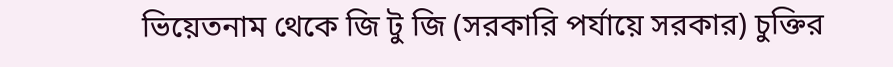ভিয়েতনাম থেকে জি টু জি (সরকারি পর্যায়ে সরকার) চুক্তির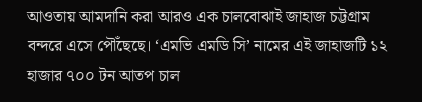আওতায় আমদানি করা আরও এক চালবোঝাই জাহাজ চট্টগ্রাম বন্দরে এসে পৌঁছেছে। ‘এমভি এমডি সি’ নামের এই জাহাজটি ১২ হাজার ৭০০ টন আতপ চাল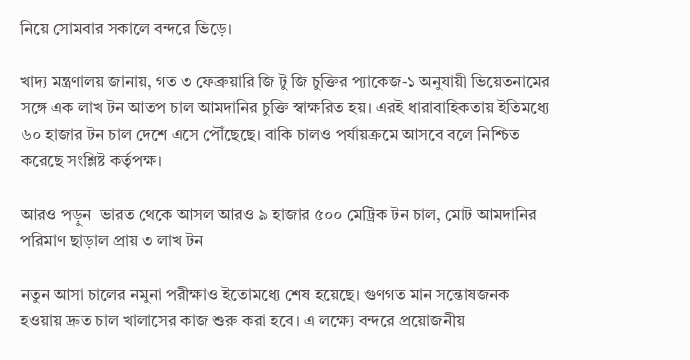নিয়ে সোমবার সকালে বন্দরে ভিড়ে।

খাদ্য মন্ত্রণালয় জানায়, গত ৩ ফেব্রুয়ারি জি টু জি চুক্তির প্যাকেজ-১ অনুযায়ী ভিয়েতনামের সঙ্গে এক লাখ টন আতপ চাল আমদানির চুক্তি স্বাক্ষরিত হয়। এরই ধারাবাহিকতায় ইতিমধ্যে ৬০ হাজার টন চাল দেশে এসে পৌঁছেছে। বাকি চালও পর্যায়ক্রমে আসবে বলে নিশ্চিত করেছে সংশ্লিষ্ট কর্তৃপক্ষ।

আরও পড়ুন  ভারত থেকে আসল আরও ৯ হাজার ৫০০ মেট্রিক টন চাল, মোট আমদানির পরিমাণ ছাড়াল প্রায় ৩ লাখ টন

নতুন আসা চালের নমুনা পরীক্ষাও ইতোমধ্যে শেষ হয়েছে। গুণগত মান সন্তোষজনক হওয়ায় দ্রুত চাল খালাসের কাজ শুরু করা হবে। এ লক্ষ্যে বন্দরে প্রয়োজনীয়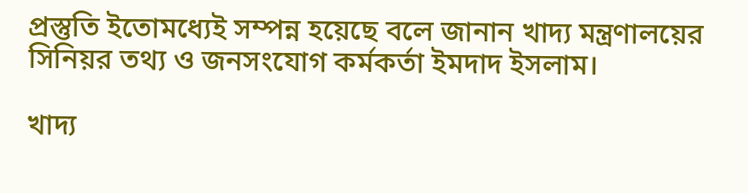প্রস্তুতি ইতোমধ্যেই সম্পন্ন হয়েছে বলে জানান খাদ্য মন্ত্রণালয়ের সিনিয়র তথ্য ও জনসংযোগ কর্মকর্তা ইমদাদ ইসলাম।

খাদ্য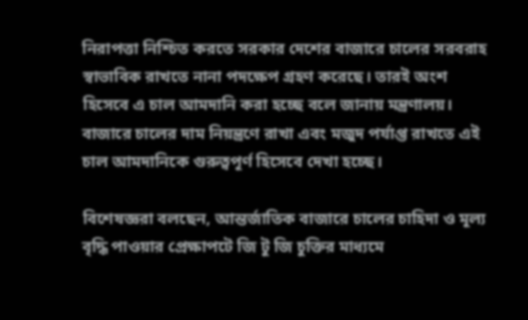নিরাপত্তা নিশ্চিত করতে সরকার দেশের বাজারে চালের সরবরাহ স্বাভাবিক রাখতে নানা পদক্ষেপ গ্রহণ করেছে। তারই অংশ হিসেবে এ চাল আমদানি করা হচ্ছে বলে জানায় মন্ত্রণালয়। বাজারে চালের দাম নিয়ন্ত্রণে রাখা এবং মজুদ পর্যাপ্ত রাখতে এই চাল আমদানিকে গুরুত্বপূর্ণ হিসেবে দেখা হচ্ছে।

বিশেষজ্ঞরা বলছেন, আন্তর্জাতিক বাজারে চালের চাহিদা ও মূল্য বৃদ্ধি পাওয়ার প্রেক্ষাপটে জি টু জি চুক্তির মাধ্যমে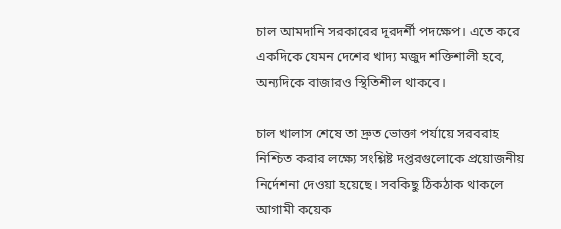চাল আমদানি সরকারের দূরদর্শী পদক্ষেপ। এতে করে একদিকে যেমন দেশের খাদ্য মজুদ শক্তিশালী হবে, অন্যদিকে বাজারও স্থিতিশীল থাকবে।

চাল খালাস শেষে তা দ্রুত ভোক্তা পর্যায়ে সরবরাহ নিশ্চিত করার লক্ষ্যে সংশ্লিষ্ট দপ্তরগুলোকে প্রয়োজনীয় নির্দেশনা দেওয়া হয়েছে। সবকিছু ঠিকঠাক থাকলে আগামী কয়েক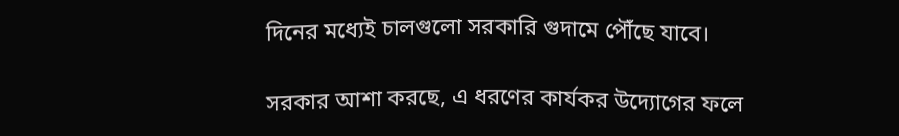দিনের মধ্যেই চালগুলো সরকারি গুদামে পৌঁছে যাবে।

সরকার আশা করছে, এ ধরণের কার্যকর উদ্যোগের ফলে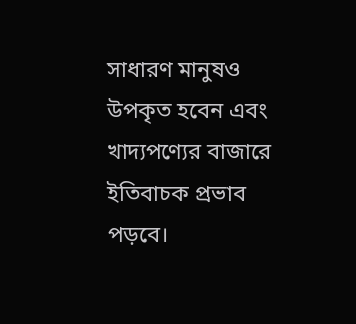সাধারণ মানুষও উপকৃত হবেন এবং খাদ্যপণ্যের বাজারে ইতিবাচক প্রভাব পড়বে।